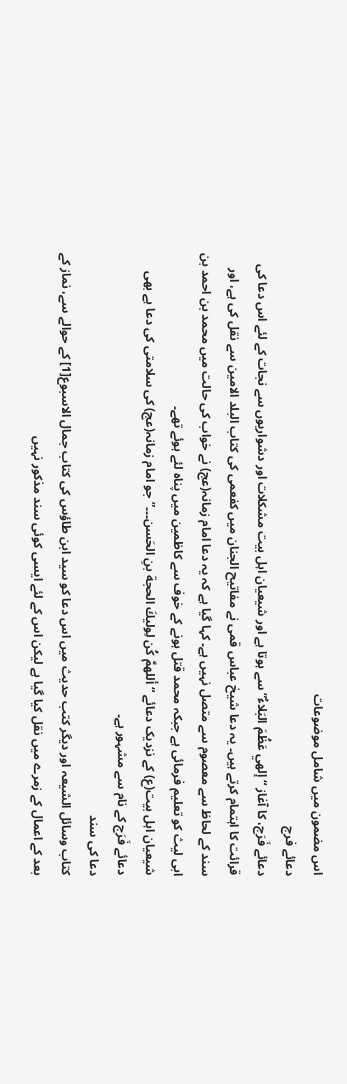اس مضمون میں شامل موضوعات
دعائے فرج
دعائے فَرَج، کا آغاز “إلهي عَظُمَ البَلاءُ” سے ہوتا ہے اور شیعیان اہل بیت مشکلات اور دشواریوں سے نجات کے لئے اس دعا کی قرائت کا اہتمام کرتے ہیں۔ یہ دعا شیخ عباس قمی نے مفاتیح الجنان میں کفعمی کی کتاب البلد الامین سے نقل کی ہے، اور سند کے لحاظ سے معصوم سے متصل نہیں ہے۔ کہا گیا ہے کہ یہ دعا امام زمانہ(عج) نے خواب کی حالت میں محمد بن احمد بن ابی لیث کو تعلیم فرمائی ہے جبکہ محمد قتل ہونے کے خوف سے کاظمین میں پناہ لئے ہوئے تھے۔
شیعیان اہل بیت(ع) کے نزدیک دعائے “أللهمَّ كُن لِولیكَ الحجة بنِ الحَسن۔۔۔” جو امام زمانہ(عج) کی سلامتی کی دعا ہے بھی دعائے فَرَج کے نام سے مشہور ہے۔
دعا کی سند
کتاب وسائل الشیعہ اور دیگر کتب حدیث میں اس دعا کو سید ابن طاؤس کی کتاب جمال الاسبوع[1] کے حوالے سے، نماز کے بعد کے اعمال کے زمرے میں نقل کیا گیا ہے لیکن اس کے لئے ایسی کوئی سند مذکور نہیں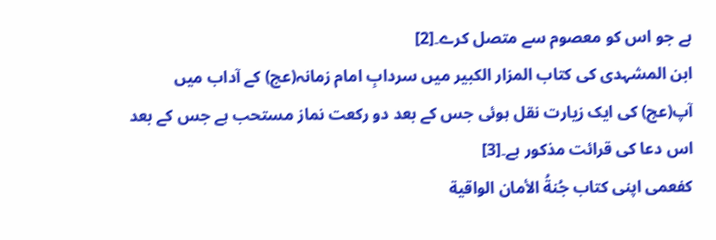ہے جو اس کو معصوم سے متصل کرے۔[2]
ابن المشہدی کی کتاب المزار الکبیر میں سردابِ امام زمانہ(عج) کے آداب میں آپ(عج) کی ایک زیارت نقل ہوئی جس کے بعد دو رکعت نماز مستحب ہے جس کے بعد اس دعا کی قرائت مذکور ہے۔[3]
کفعمی اپنی کتاب جُنةُ الأمان الواقیة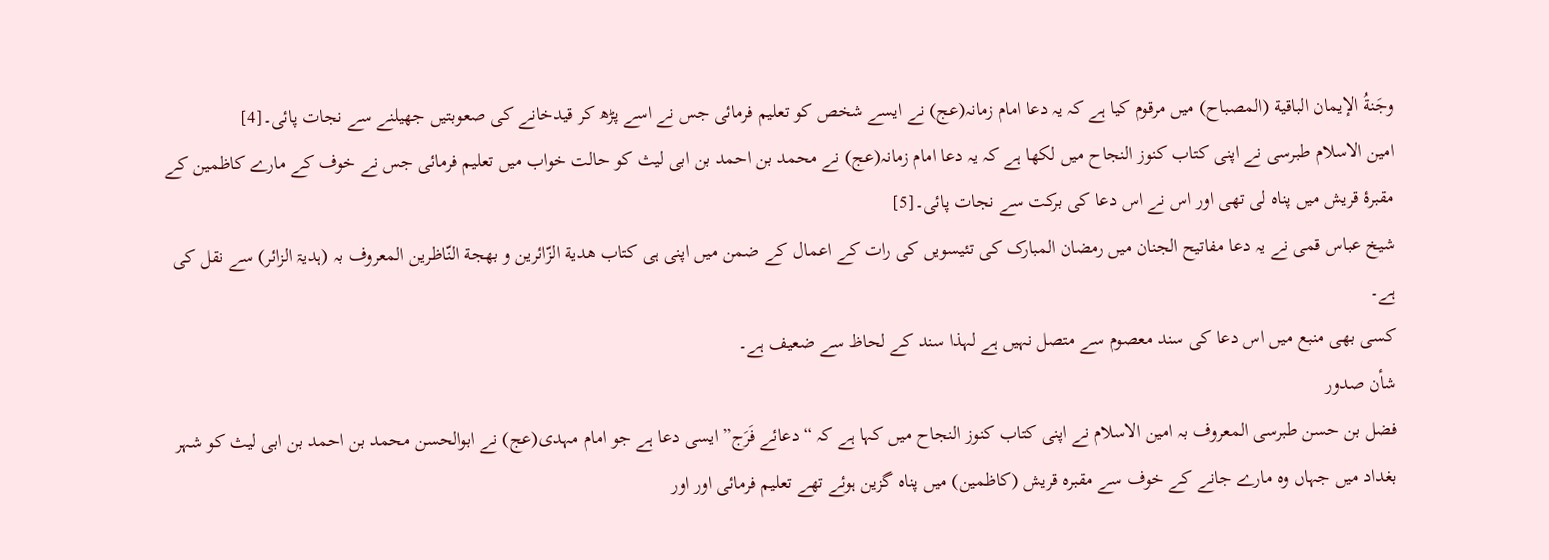وجَنةُ الإیمان الباقیة (المصباح) میں مرقوم کیا ہے کہ یہ دعا امام زمانہ(عج) نے ایسے شخص کو تعلیم فرمائی جس نے اسے پڑھ کر قیدخانے کی صعوبتیں جھیلنے سے نجات پائی۔[4]
امین الاسلام طبرسی نے اپنی کتاب کنوز النجاح میں لکھا ہے کہ یہ دعا امام زمانہ(عج) نے محمد بن احمد بن ابی لیث کو حالت خواب میں تعلیم فرمائی جس نے خوف کے مارے کاظمین کے مقبرۂ قریش میں پناہ لی تھی اور اس نے اس دعا کی برکت سے نجات پائی۔[5]
شیخ عباس قمی نے یہ دعا مفاتیح الجنان میں رمضان المبارک کی تئیسویں کی رات کے اعمال کے ضمن میں اپنی ہی کتاب هدیة الزّائرین و بهجة النّاظرین المعروف بہ (ہدیۃ الزائر) سے نقل کی ہے۔
کسی بھی منبع میں اس دعا کی سند معصوم سے متصل نہیں ہے لہذا سند کے لحاظ سے ضعیف ہے۔
شأن صدور
فضل بن حسن طبرسی المعروف بہ امین الاسلام نے اپنی کتاب کنوز النجاح میں کہا ہے کہ “دعائے فَرَج” ایسی دعا ہے جو امام مہدی(عج) نے ابوالحسن محمد بن احمد بن ابی لیث کو شہر بغداد میں جہاں وہ مارے جانے کے خوف سے مقبرہ قریش (کاظمین) میں پناہ گزین ہوئے تھے تعلیم فرمائی اور اور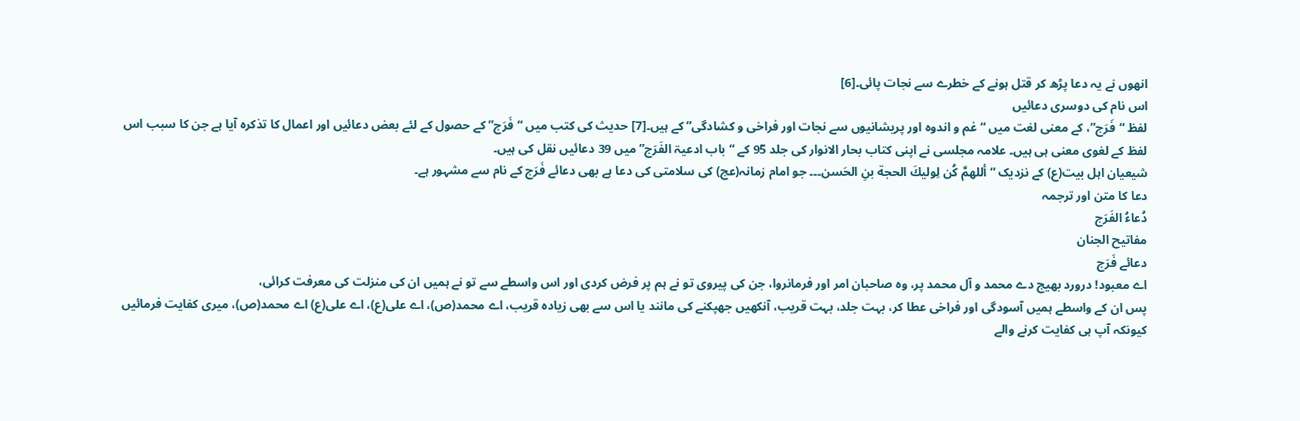انھوں نے یہ دعا پڑھ کر قتل ہونے کے خطرے سے نجات پائی۔[6]
اس نام کی دوسری دعائیں
لفظ “فَرَج”، کے معنی لغت میں “غم و اندوہ اور پریشانیوں سے نجات اور فراخی و کشادگی” کے ہیں۔[7] حدیث کی کتب میں “فَرَج” کے حصول کے لئے بعض دعائیں اور اعمال کا تذکرہ آیا ہے جن کا سبب اس لفظ کے لغوی معنی ہی ہیں۔ علامہ مجلسی نے اپنی کتاب بحار الانوار کی جلد 95 کے “باب ادعیۃ الفَرَج” میں 39 دعائیں نقل کی ہیں۔
شیعیان اہل بیت(ع) کے نزدیک “أللهمَّ كُن لِولیكَ الحجة بنِ الحَسن۔۔۔ جو امام زمانہ(عج) کی سلامتی کی دعا ہے بھی دعائے فَرَج کے نام سے مشہور ہے۔
دعا کا متن اور ترجمہ
دُعاءُ الفَرَج
مفاتیح الجنان
دعائے فَرَج
اے معبود! درورد بھیج دے محمد و آل محمد پر، وہ صاحبان امر اور فرمانروا، جن کی پیروی تو نے ہم پر فرض کردی اور اس واسطے سے تو نے ہمیں ان کی منزلت کی معرفت کرائی،
پس ان کے واسطے ہمیں آسودگی اور فراخی عطا کر، بہت جلد، بہت قریب، آنکھیں جھپکنے کی مانند یا اس سے بھی زیادہ قریب، اے محمد(ص)، اے علی(ع)، اے علی(ع) اے محمد(ص)، میری کفایت فرمائیں کیونکہ آپ ہی کفایت کرنے والے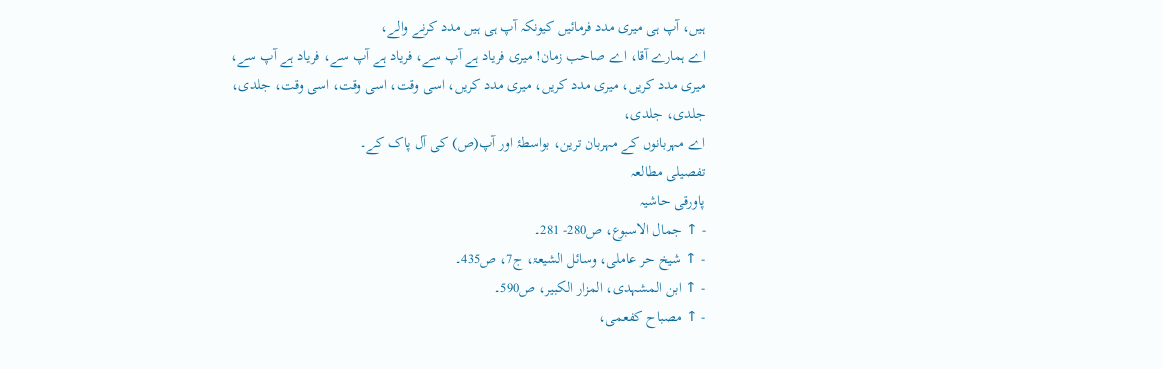ہیں، آپ ہی میری مدد فرمائیں کیونکہ آپ ہی ہیں مدد کرنے والے،
اے ہمارے آقا، اے صاحب زمان! میری فریاد ہے آپ سے، فریاد ہے آپ سے، فریاد ہے آپ سے، میری مدد کریں، میری مدد کریں، میری مدد کریں، اسی وقت، اسی وقت، اسی وقت، جلدی، جلدی، جلدی،
اے مہربانوں کے مہربان ترین، بواسطۂ اور آپ(ص) کی آل پاک کے۔
تفصیلی مطالعہ
پاورقی حاشیہ
- ↑ جمال الاسبوع، ص280- 281۔
- ↑ شیخ حر عاملی، وسائل الشیعۃ، ج7، ص435۔
- ↑ ابن المشہدی، المزار الکبیر، ص590۔
- ↑ مصباح کفعمی،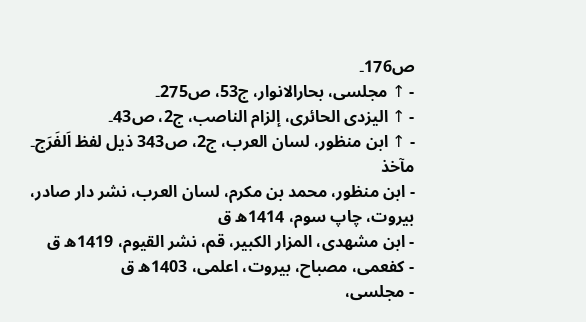ص176۔
- ↑ مجلسی، بحارالانوار، ج53، ص275۔
- ↑ الیزدی الحائری، إلزام الناصب، ج2، ص43۔
- ↑ ابن منظور، لسان العرب، ج2، ص343 ذیل لفظ اَلفَرَج۔
مآخذ
- ابن منظور، محمد بن مکرم، لسان العرب، نشر دار صادر، بیروت، چاپ سوم، 1414ھ ق
- ابن مشهدی، المزار الکبیر، قم، نشر القیوم، 1419ھ ق
- کفعمی، مصباح، بیروت، اعلمی، 1403ھ ق
- مجلسی،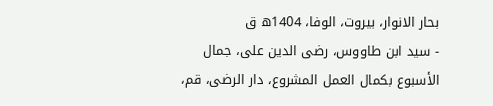بحار الانوار، بیروت، الوفا، 1404ھ ق
- سید ابن طاووس، رضی الدین علی، جمال الأسبوع بکمال العمل المشروع، دار الرضی، قم،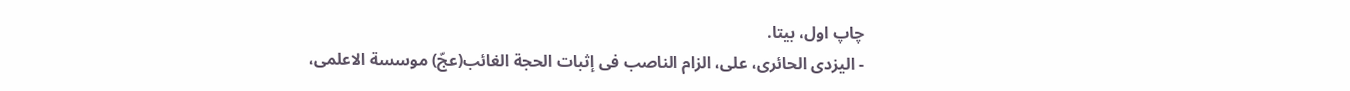چاپ اول، بیتا.
- الیزدی الحائری، علی، الزام الناصب فی إثبات الحجة الغائب(عجّ) موسسة الاعلمی،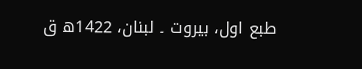طبع اول، بیروت ۔ لبنان، 1422ھ ق